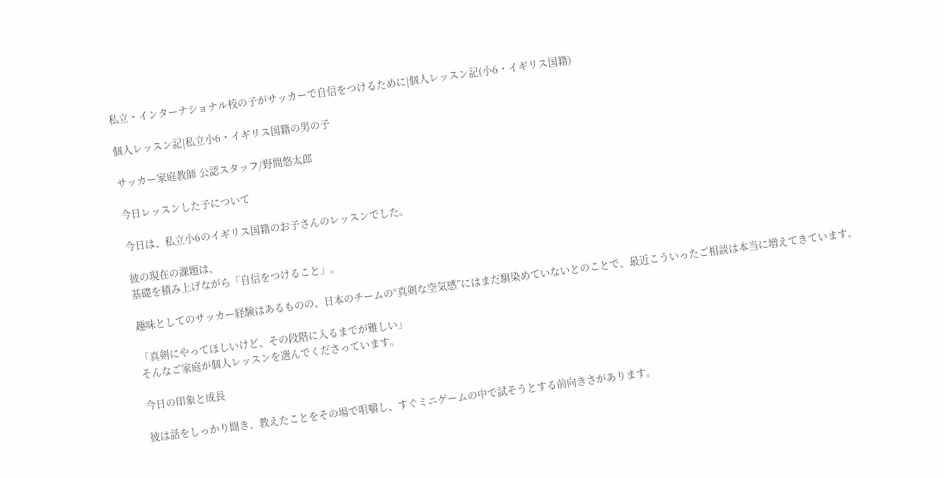私立・インターナショナル校の子がサッカーで自信をつけるために|個人レッスン記(小6・イギリス国籍)

個人レッスン記|私立小6・イギリス国籍の男の子

サッカー家庭教師 公認スタッフ/野間悠太郎

今日レッスンした子について

今日は、私立小6のイギリス国籍のお子さんのレッスンでした。

彼の現在の課題は、
基礎を積み上げながら「自信をつけること」。

趣味としてのサッカー経験はあるものの、日本のチームの“真剣な空気感”にはまだ馴染めていないとのことで、最近こういったご相談は本当に増えてきています。

「真剣にやってほしいけど、その段階に入るまでが難しい」
そんなご家庭が個人レッスンを選んでくださっています。

今日の印象と成長

彼は話をしっかり聞き、教えたことをその場で咀嚼し、すぐミニゲームの中で試そうとする前向きさがあります。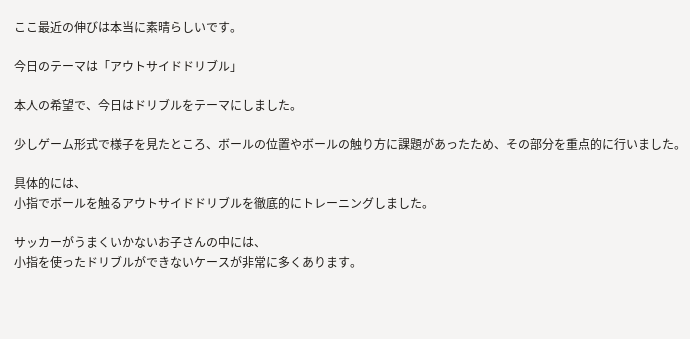ここ最近の伸びは本当に素晴らしいです。

今日のテーマは「アウトサイドドリブル」

本人の希望で、今日はドリブルをテーマにしました。

少しゲーム形式で様子を見たところ、ボールの位置やボールの触り方に課題があったため、その部分を重点的に行いました。

具体的には、
小指でボールを触るアウトサイドドリブルを徹底的にトレーニングしました。

サッカーがうまくいかないお子さんの中には、
小指を使ったドリブルができないケースが非常に多くあります。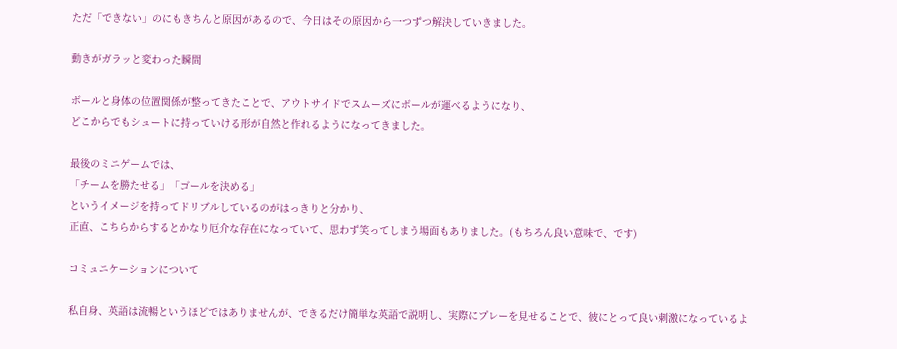ただ「できない」のにもきちんと原因があるので、今日はその原因から一つずつ解決していきました。

動きがガラッと変わった瞬間

ボールと身体の位置関係が整ってきたことで、アウトサイドでスムーズにボールが運べるようになり、
どこからでもシュートに持っていける形が自然と作れるようになってきました。

最後のミニゲームでは、
「チームを勝たせる」「ゴールを決める」
というイメージを持ってドリブルしているのがはっきりと分かり、
正直、こちらからするとかなり厄介な存在になっていて、思わず笑ってしまう場面もありました。(もちろん良い意味で、です)

コミュニケーションについて

私自身、英語は流暢というほどではありませんが、できるだけ簡単な英語で説明し、実際にプレーを見せることで、彼にとって良い刺激になっているよ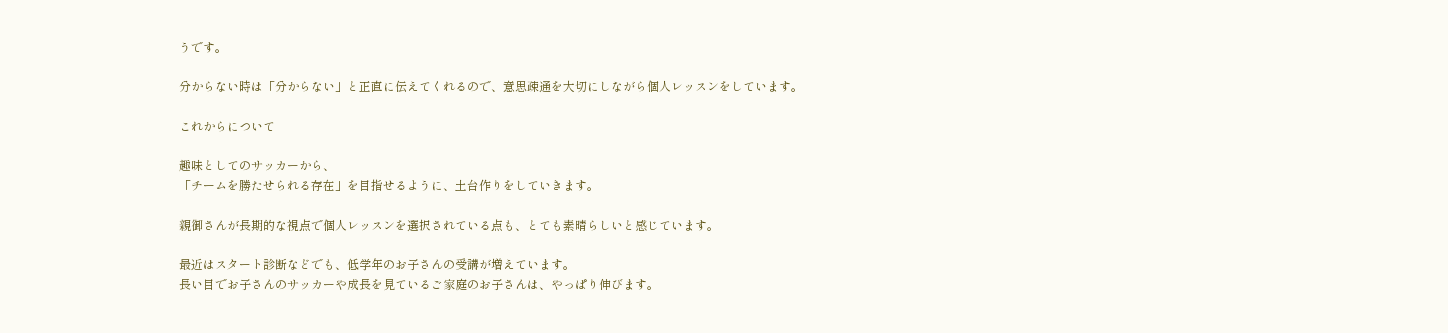うです。

分からない時は「分からない」と正直に伝えてくれるので、意思疎通を大切にしながら個人レッスンをしています。

これからについて

趣味としてのサッカーから、
「チームを勝たせられる存在」を目指せるように、土台作りをしていきます。

親御さんが長期的な視点で個人レッスンを選択されている点も、とても素晴らしいと感じています。

最近はスタート診断などでも、低学年のお子さんの受講が増えています。
長い目でお子さんのサッカーや成長を見ているご家庭のお子さんは、やっぱり伸びます。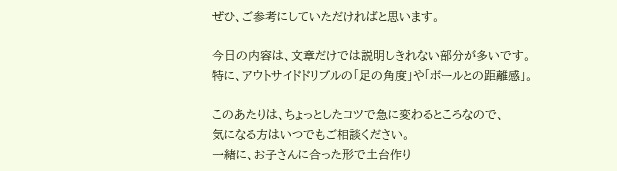ぜひ、ご参考にしていただければと思います。

今日の内容は、文章だけでは説明しきれない部分が多いです。
特に、アウトサイドドリブルの「足の角度」や「ボールとの距離感」。

このあたりは、ちょっとしたコツで急に変わるところなので、
気になる方はいつでもご相談ください。
一緒に、お子さんに合った形で土台作り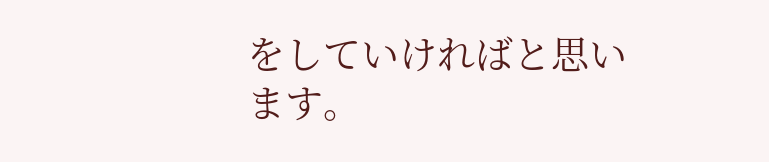をしていければと思います。